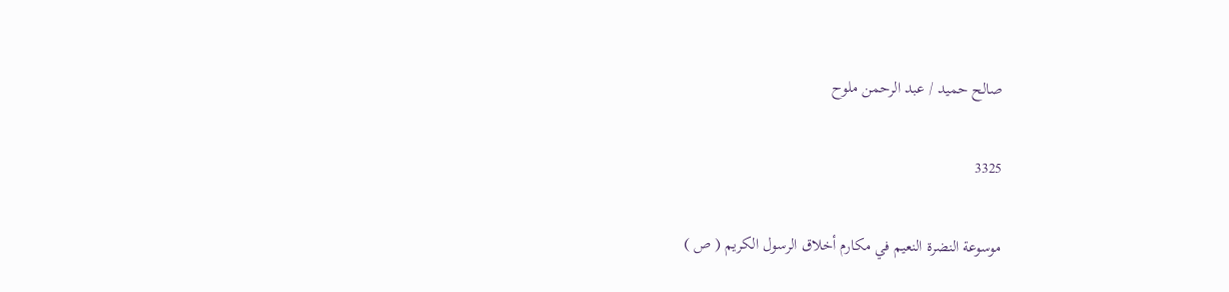صالح حميد / عبد الرحمن ملوح

3325

موسوعة النضرة النعيم في مكارم أخلاق الرسول الكريم ( ص )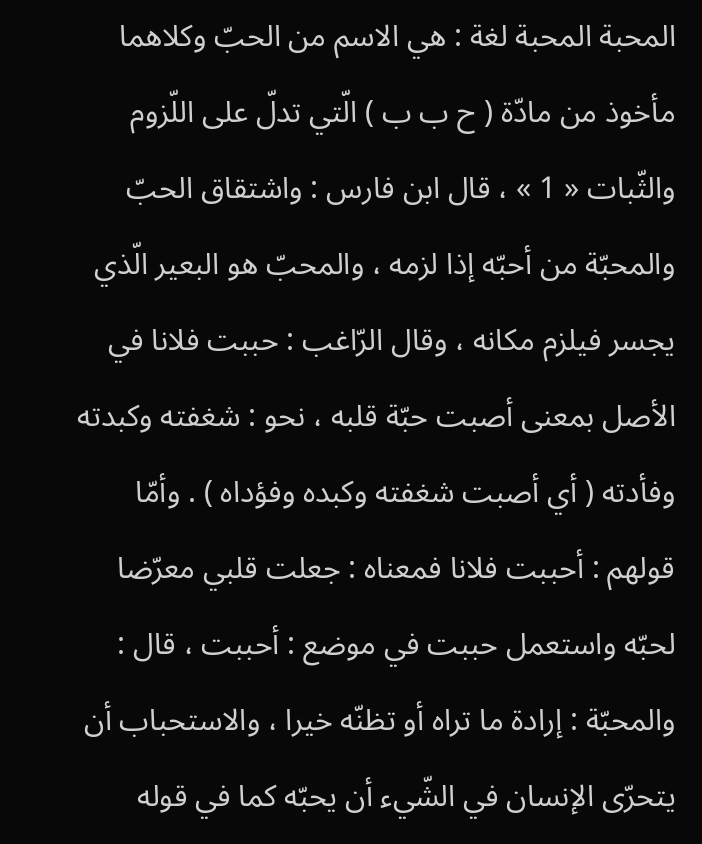المحبة المحبة لغة : هي الاسم من الحبّ وكلاهما مأخوذ من مادّة ( ح ب ب ) الّتي تدلّ على اللّزوم والثّبات « 1 » ، قال ابن فارس : واشتقاق الحبّ والمحبّة من أحبّه إذا لزمه ، والمحبّ هو البعير الّذي يجسر فيلزم مكانه ، وقال الرّاغب : حببت فلانا في الأصل بمعنى أصبت حبّة قلبه ، نحو : شغفته وكبدته وفأدته ( أي أصبت شغفته وكبده وفؤداه ) . وأمّا قولهم : أحببت فلانا فمعناه : جعلت قلبي معرّضا لحبّه واستعمل حببت في موضع : أحببت ، قال : والمحبّة : إرادة ما تراه أو تظنّه خيرا ، والاستحباب أن يتحرّى الإنسان في الشّيء أن يحبّه كما في قوله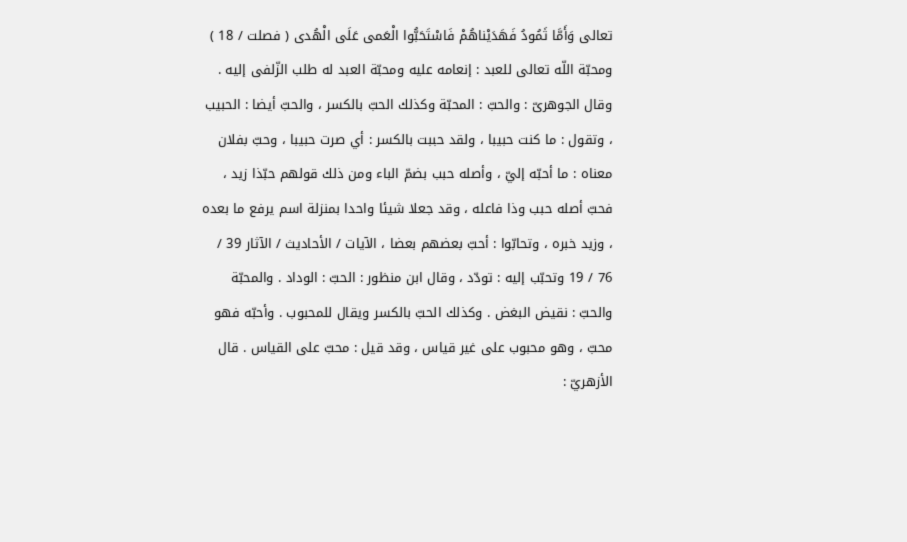تعالى وَأَمَّا ثَمُودُ فَهَدَيْناهُمْ فَاسْتَحَبُّوا الْعَمى عَلَى الْهُدى ( فصلت / 18 ) ومحبّة اللّه تعالى للعبد : إنعامه عليه ومحبّة العبد له طلب الزّلفى إليه . وقال الجوهرىّ : والحبّ : المحبّة وكذلك الحبّ بالكسر ، والحبّ أيضا : الحبيب ، وتقول : ما كنت حبيبا ، ولقد حببت بالكسر : أي صرت حبيبا ، وحبّ بفلان معناه : ما أحبّه إليّ ، وأصله حبب بضمّ الباء ومن ذلك قولهم حبّذا زيد ، فحبّ أصله حبب وذا فاعله ، وقد جعلا شيئا واحدا بمنزلة اسم يرفع ما بعده ، وزيد خبره ، وتحابّوا : أحبّ بعضهم بعضا ، الآيات / الأحاديث / الآثار 39 / 76 / 19 وتحبّب إليه : تودّد ، وقال ابن منظور : الحبّ : الوداد . والمحبّة والحبّ : نقيض البغض . وكذلك الحبّ بالكسر ويقال للمحبوب . وأحبّه فهو محبّ ، وهو محبوب على غير قياس ، وقد قيل : محبّ على القياس . قال الأزهريّ :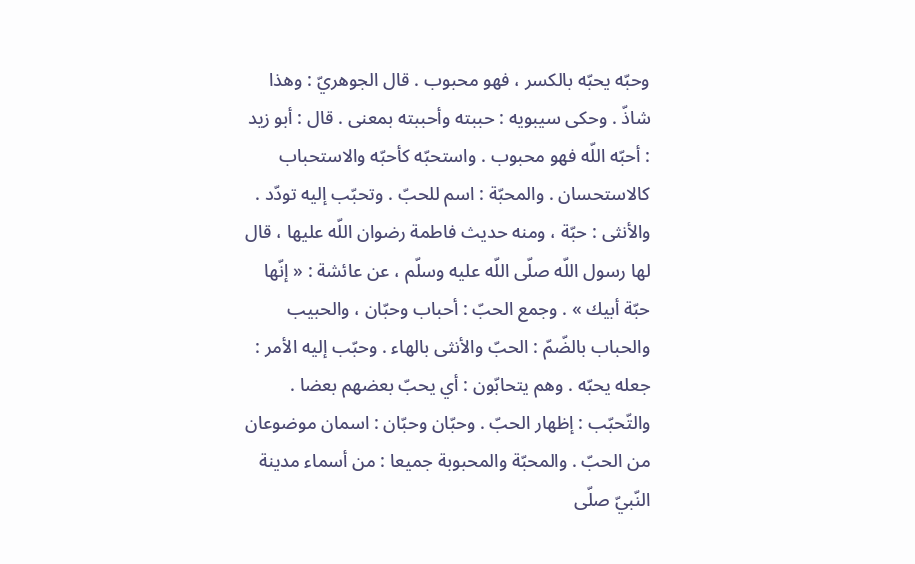وحبّه يحبّه بالكسر ، فهو محبوب . قال الجوهريّ : وهذا شاذّ . وحكى سيبويه : حببته وأحببته بمعنى . قال : أبو زيد : أحبّه اللّه فهو محبوب . واستحبّه كأحبّه والاستحباب كالاستحسان . والمحبّة : اسم للحبّ . وتحبّب إليه تودّد . والأنثى : حبّة ، ومنه حديث فاطمة رضوان اللّه عليها ، قال لها رسول اللّه صلّى اللّه عليه وسلّم ، عن عائشة : « إنّها حبّة أبيك » . وجمع الحبّ : أحباب وحبّان ، والحبيب والحباب بالضّمّ : الحبّ والأنثى بالهاء . وحبّب إليه الأمر : جعله يحبّه . وهم يتحابّون : أي يحبّ بعضهم بعضا . والتّحبّب : إظهار الحبّ . وحبّان وحبّان : اسمان موضوعان من الحبّ . والمحبّة والمحبوبة جميعا : من أسماء مدينة النّبيّ صلّى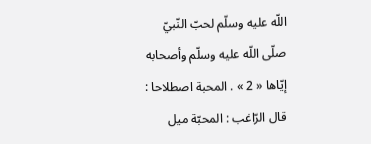اللّه عليه وسلّم لحبّ النّبيّ صلّى اللّه عليه وسلّم وأصحابه إيّاها « 2 » . المحبة اصطلاحا : قال الرّاغب : المحبّة ميل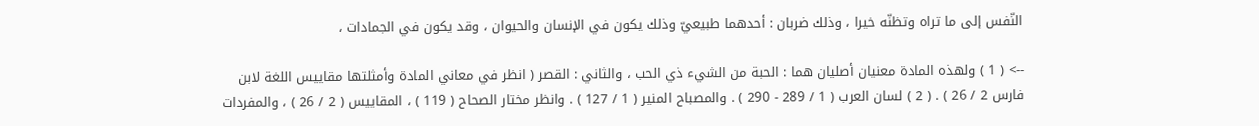النّفس إلى ما تراه وتظنّه خيرا ، وذلك ضربان : أحدهما طبيعيّ وذلك يكون في الإنسان والحيوان ، وقد يكون في الجمادات ،

--> ( 1 ) ولهذه المادة معنيان أصليان هما : الحبة من الشيء ذي الحب ، والثاني : القصر ( انظر في معاني المادة وأمثلتها مقاييس اللغة لابن فارس 2 / 26 ) . ( 2 ) لسان العرب ( 1 / 289 - 290 ) . والمصباح المنير ( 1 / 127 ) . وانظر مختار الصحاح ( 119 ) ، المقاييس ( 2 / 26 ) ، والمفردات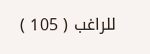للراغب ( 105 )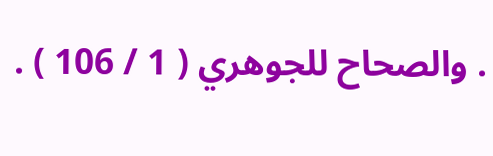. والصحاح للجوهري ( 1 / 106 ) .